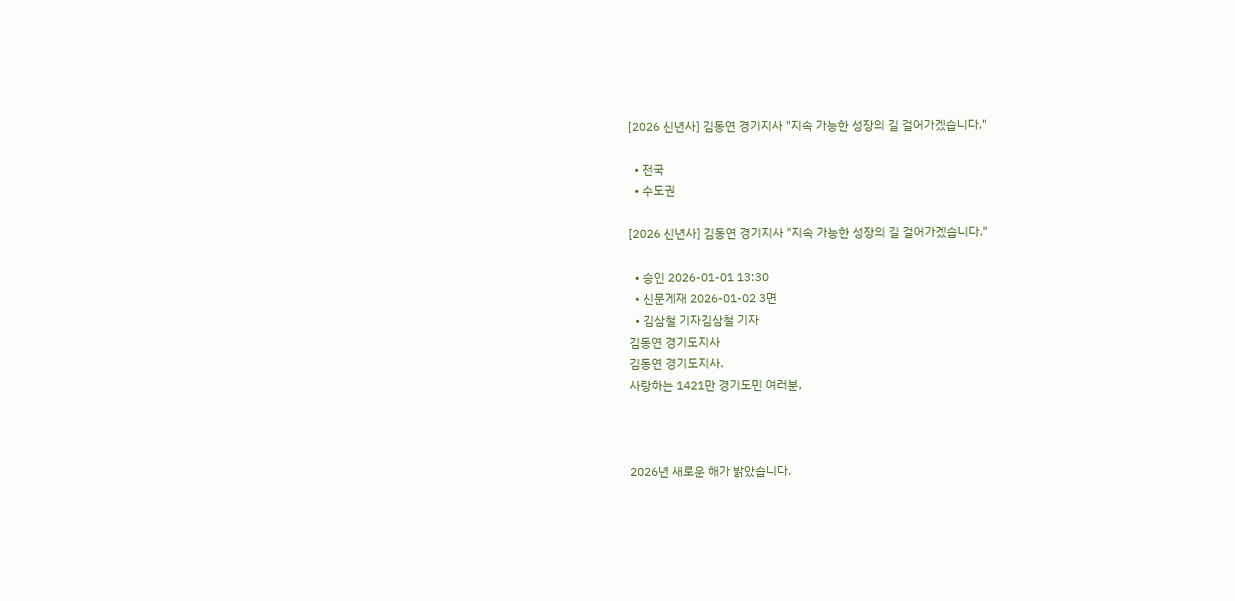[2026 신년사] 김동연 경기지사 "지속 가능한 성장의 길 걸어가겠습니다."

  • 전국
  • 수도권

[2026 신년사] 김동연 경기지사 "지속 가능한 성장의 길 걸어가겠습니다."

  • 승인 2026-01-01 13:30
  • 신문게재 2026-01-02 3면
  • 김삼철 기자김삼철 기자
김동연 경기도지사
김동연 경기도지사.
사랑하는 1421만 경기도민 여러분,



2026년 새로운 해가 밝았습니다.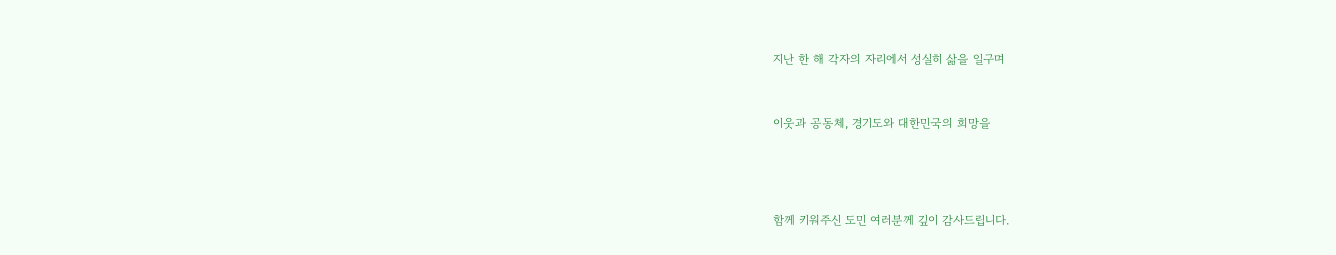지난 한 해 각자의 자리에서 성실히 삶을 일구며



이웃과 공동체, 경기도와 대한민국의 희망을





함께 키워주신 도민 여러분께 깊이 감사드립니다.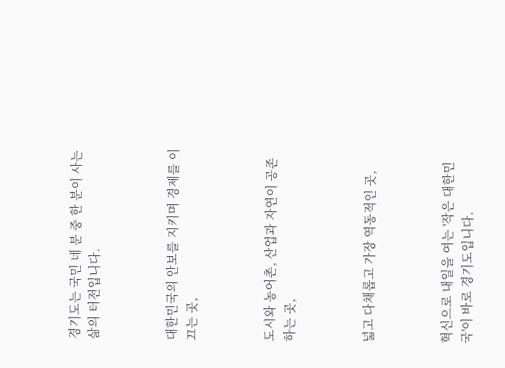경기도는 국민 네 분 중 한 분이 사는 삶의 터전입니다.



대한민국의 안보를 지키며 경제를 이끄는 곳,



도시와 농어촌, 산업과 자연이 공존하는 곳,



넓고 다채롭고 가장 역동적인 곳,



혁신으로 내일을 여는 '작은 대한민국'이 바로 경기도입니다.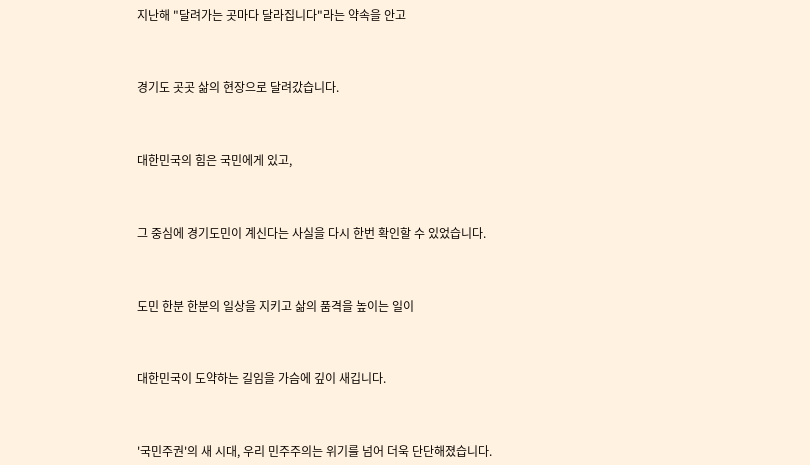지난해 "달려가는 곳마다 달라집니다"라는 약속을 안고



경기도 곳곳 삶의 현장으로 달려갔습니다.



대한민국의 힘은 국민에게 있고,



그 중심에 경기도민이 계신다는 사실을 다시 한번 확인할 수 있었습니다.



도민 한분 한분의 일상을 지키고 삶의 품격을 높이는 일이



대한민국이 도약하는 길임을 가슴에 깊이 새깁니다.



'국민주권'의 새 시대, 우리 민주주의는 위기를 넘어 더욱 단단해졌습니다.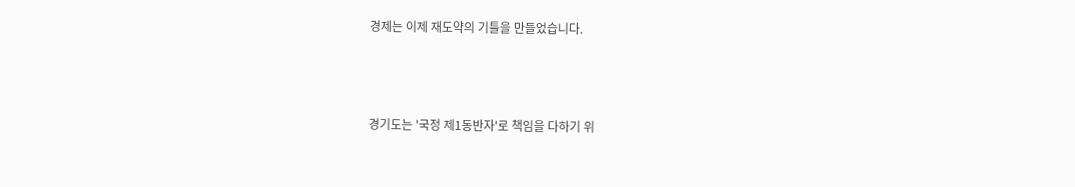경제는 이제 재도약의 기틀을 만들었습니다.



경기도는 '국정 제1동반자'로 책임을 다하기 위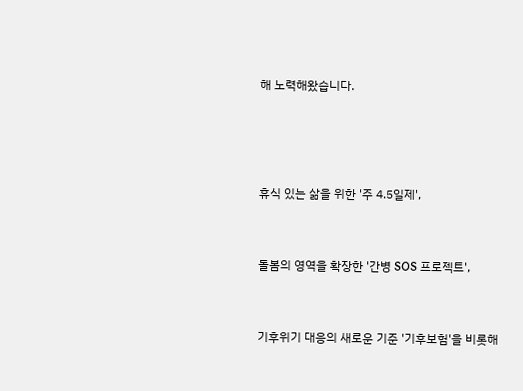해 노력해왔습니다.





휴식 있는 삶을 위한 '주 4.5일제',



돌봄의 영역을 확장한 '간병 SOS 프로젝트',



기후위기 대응의 새로운 기준 '기후보험'을 비롯해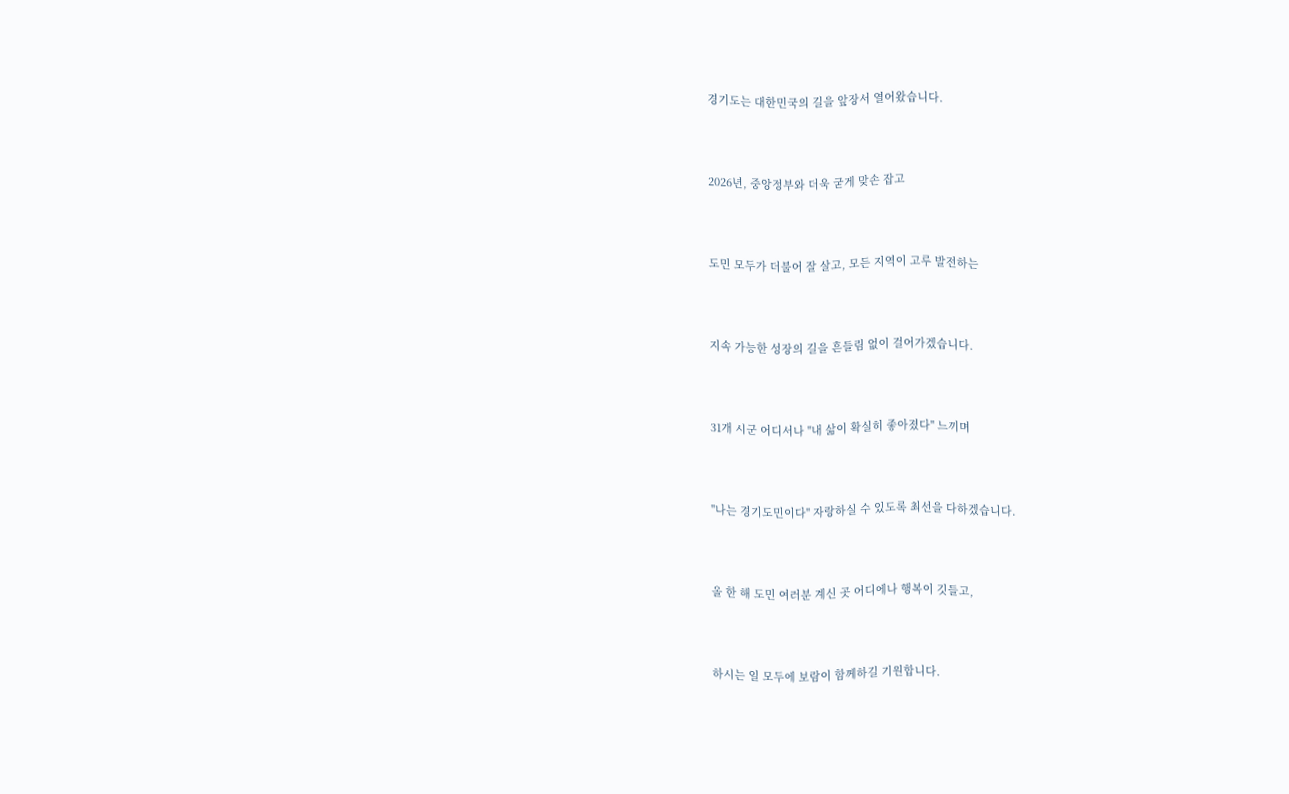경기도는 대한민국의 길을 앞장서 열어왔습니다.



2026년, 중앙정부와 더욱 굳게 맞손 잡고



도민 모두가 더불어 잘 살고, 모든 지역이 고루 발전하는



지속 가능한 성장의 길을 흔들림 없이 걸어가겠습니다.



31개 시군 어디서나 "내 삶이 확실히 좋아졌다" 느끼며



"나는 경기도민이다" 자랑하실 수 있도록 최선을 다하겠습니다.



올 한 해 도민 여러분 계신 곳 어디에나 행복이 깃들고,



하시는 일 모두에 보람이 함께하길 기원합니다.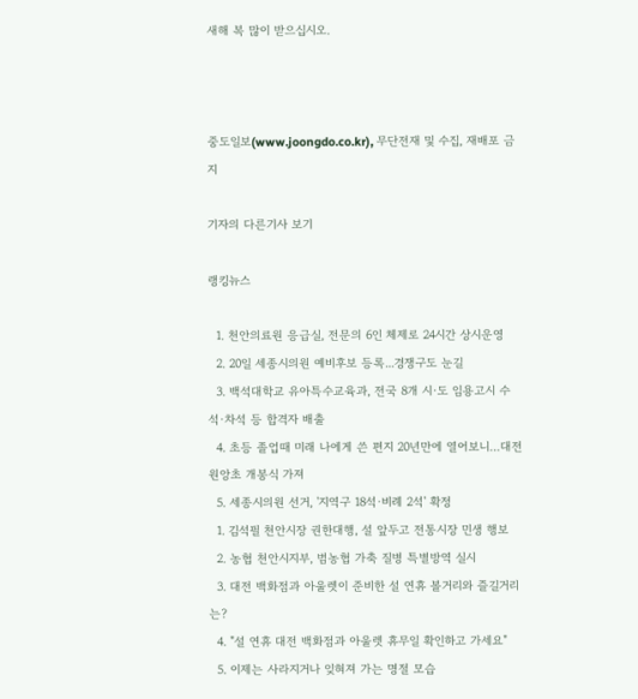새해 복 많이 받으십시오.



중도일보(www.joongdo.co.kr), 무단전재 및 수집, 재배포 금지

기자의 다른기사 보기

랭킹뉴스

  1. 천안의료원 응급실, 전문의 6인 체제로 24시간 상시운영
  2. 20일 세종시의원 예비후보 등록...경쟁구도 눈길
  3. 백석대학교 유아특수교육과, 전국 8개 시·도 임용고시 수석·차석 등 합격자 배출
  4. 초등 졸업때 미래 나에게 쓴 편지 20년만에 열어보니…대전원앙초 개봉식 가져
  5. 세종시의원 선거, '지역구 18석·비례 2석' 확정
  1. 김석필 천안시장 권한대행, 설 앞두고 전통시장 민생 행보
  2. 농협 천안시지부, 범농협 가축 질병 특별방역 실시
  3. 대전 백화점과 아울렛이 준비한 설 연휴 볼거리와 즐길거리는?
  4. "설 연휴 대전 백화점과 아울렛 휴무일 확인하고 가세요"
  5. 이제는 사라지거나 잊혀져 가는 명절 모습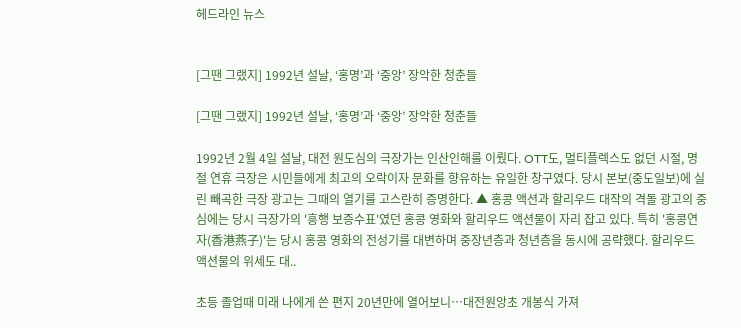헤드라인 뉴스


[그땐 그랬지] 1992년 설날, ‘홍명’과 ‘중앙’ 장악한 청춘들

[그땐 그랬지] 1992년 설날, ‘홍명’과 ‘중앙’ 장악한 청춘들

1992년 2월 4일 설날, 대전 원도심의 극장가는 인산인해를 이뤘다. OTT도, 멀티플렉스도 없던 시절, 명절 연휴 극장은 시민들에게 최고의 오락이자 문화를 향유하는 유일한 창구였다. 당시 본보(중도일보)에 실린 빼곡한 극장 광고는 그때의 열기를 고스란히 증명한다. ▲ 홍콩 액션과 할리우드 대작의 격돌 광고의 중심에는 당시 극장가의 '흥행 보증수표'였던 홍콩 영화와 할리우드 액션물이 자리 잡고 있다. 특히 '홍콩연자(香港燕子)'는 당시 홍콩 영화의 전성기를 대변하며 중장년층과 청년층을 동시에 공략했다. 할리우드 액션물의 위세도 대..

초등 졸업때 미래 나에게 쓴 편지 20년만에 열어보니…대전원앙초 개봉식 가져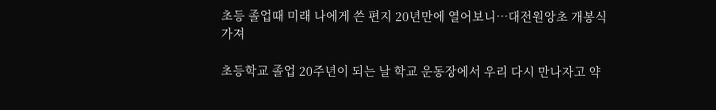초등 졸업때 미래 나에게 쓴 편지 20년만에 열어보니…대전원앙초 개봉식 가져

초등학교 졸업 20주년이 되는 날 학교 운동장에서 우리 다시 만나자고 약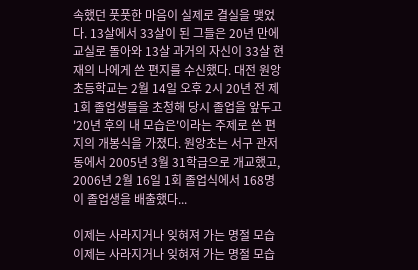속했던 풋풋한 마음이 실제로 결실을 맺었다. 13살에서 33살이 된 그들은 20년 만에 교실로 돌아와 13살 과거의 자신이 33살 현재의 나에게 쓴 편지를 수신했다. 대전 원앙초등학교는 2월 14일 오후 2시 20년 전 제1회 졸업생들을 초청해 당시 졸업을 앞두고 '20년 후의 내 모습은'이라는 주제로 쓴 편지의 개봉식을 가졌다. 원앙초는 서구 관저동에서 2005년 3월 31학급으로 개교했고, 2006년 2월 16일 1회 졸업식에서 168명이 졸업생을 배출했다...

이제는 사라지거나 잊혀져 가는 명절 모습
이제는 사라지거나 잊혀져 가는 명절 모습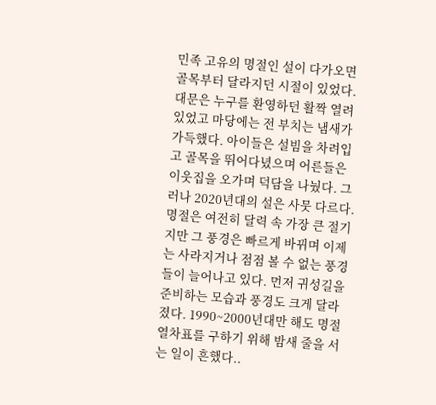민족 고유의 명절인 설이 다가오면 골목부터 달라지던 시절이 있었다. 대문은 누구를 환영하던 활짝 열려 있었고 마당에는 전 부치는 냄새가 가득했다. 아이들은 설빔을 차려입고 골목을 뛰어다녔으며 어른들은 이웃집을 오가며 덕담을 나눴다. 그러나 2020년대의 설은 사뭇 다르다. 명절은 여전히 달력 속 가장 큰 절기지만 그 풍경은 빠르게 바뀌며 이제는 사라지거나 점점 볼 수 없는 풍경들이 늘어나고 있다. 먼저 귀성길을 준비하는 모습과 풍경도 크게 달라졌다. 1990~2000년대만 해도 명절 열차표를 구하기 위해 밤새 줄을 서는 일이 흔했다..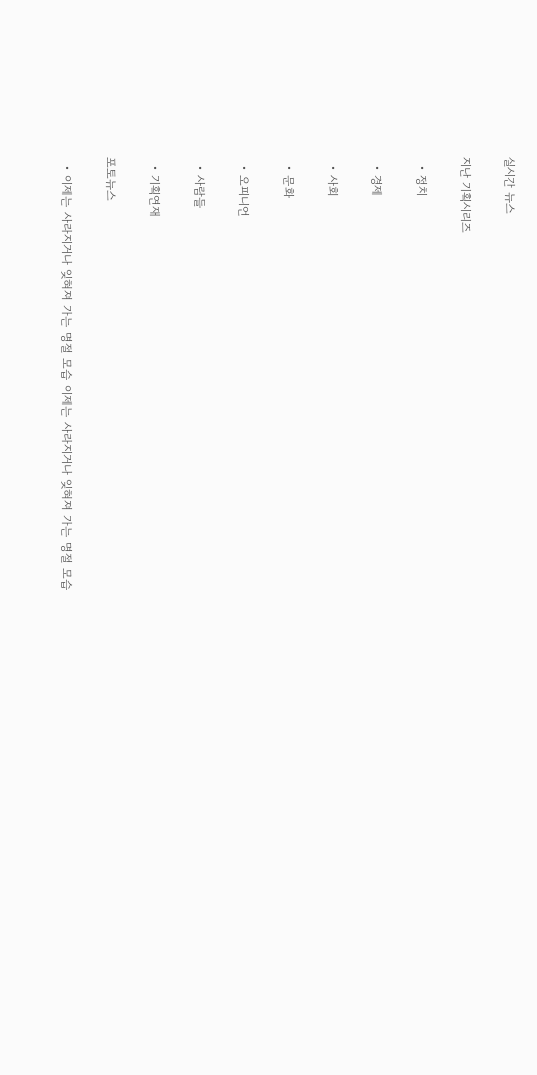실시간 뉴스

지난 기획시리즈

  • 정치

  • 경제

  • 사회

  • 문화

  • 오피니언

  • 사람들

  • 기획연재

포토뉴스

  • 이제는 사라지거나 잊혀져 가는 명절 모습 이제는 사라지거나 잊혀져 가는 명절 모습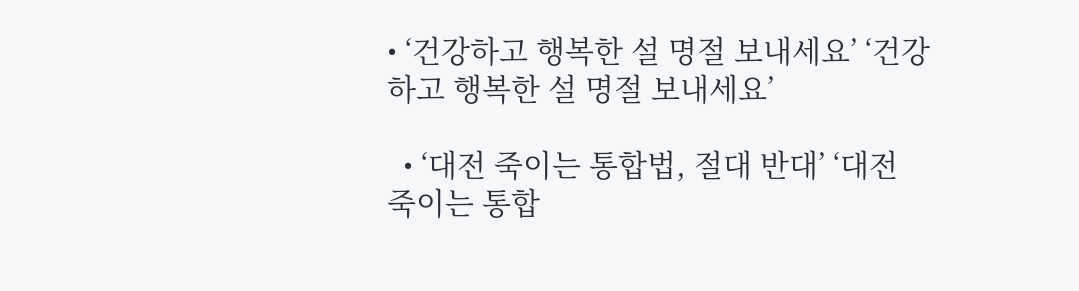• ‘건강하고 행복한 설 명절 보내세요’ ‘건강하고 행복한 설 명절 보내세요’

  • ‘대전 죽이는 통합법, 절대 반대’ ‘대전 죽이는 통합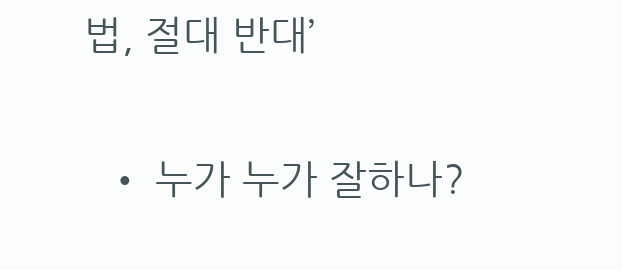법, 절대 반대’

  • 누가 누가 잘하나?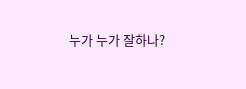누가 누가 잘하나?